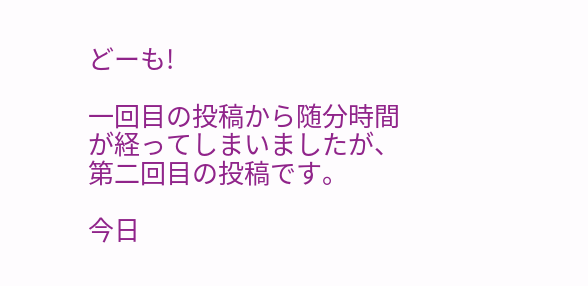どーも!

一回目の投稿から随分時間が経ってしまいましたが、第二回目の投稿です。

今日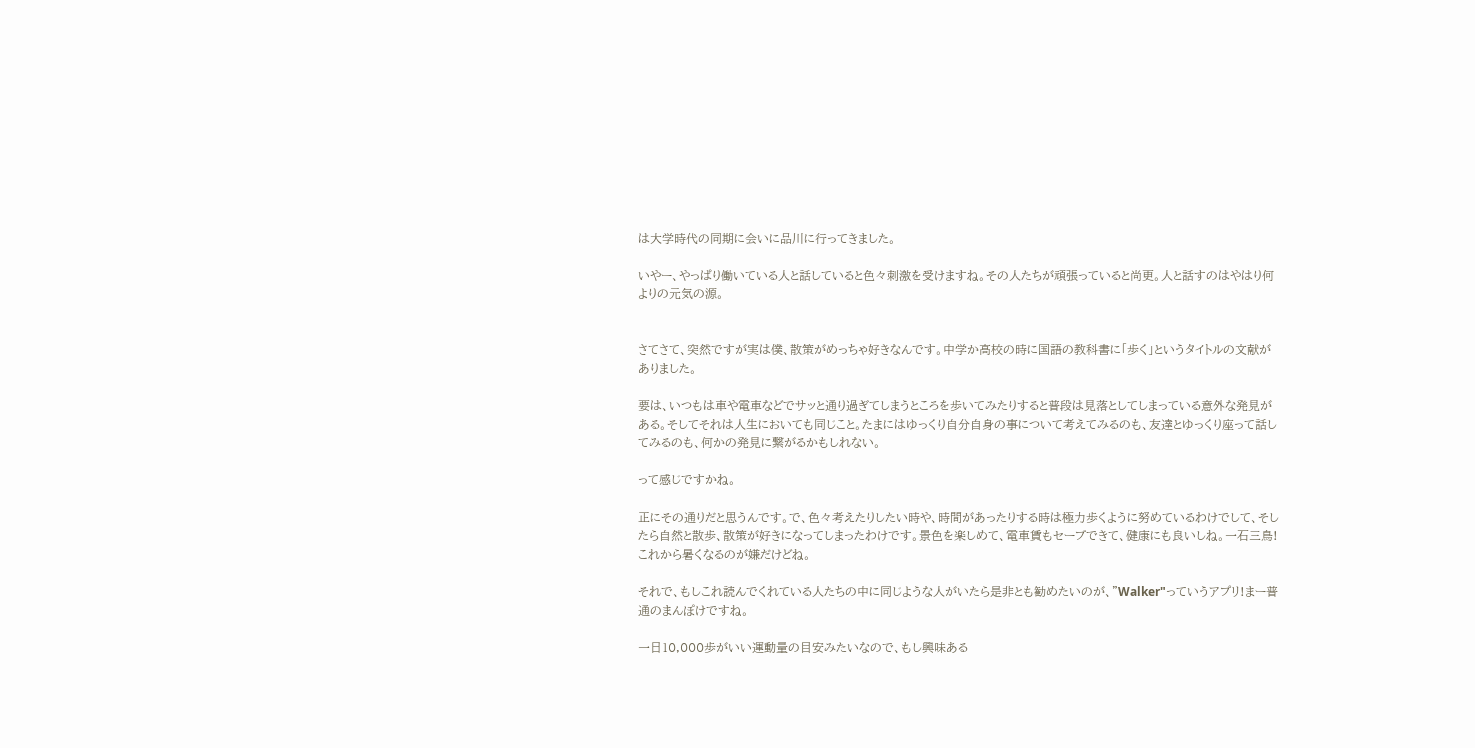は大学時代の同期に会いに品川に行ってきました。

いやー、やっぱり働いている人と話していると色々刺激を受けますね。その人たちが頑張っていると尚更。人と話すのはやはり何よりの元気の源。


さてさて、突然ですが実は僕、散策がめっちゃ好きなんです。中学か高校の時に国語の教科書に「歩く」というタイトルの文献がありました。

要は、いつもは車や電車などでサッと通り過ぎてしまうところを歩いてみたりすると普段は見落としてしまっている意外な発見がある。そしてそれは人生においても同じこと。たまにはゆっくり自分自身の事について考えてみるのも、友達とゆっくり座って話してみるのも、何かの発見に繋がるかもしれない。

って感じですかね。

正にその通りだと思うんです。で、色々考えたりしたい時や、時間があったりする時は極力歩くように努めているわけでして、そしたら自然と散歩、散策が好きになってしまったわけです。景色を楽しめて、電車賃もセーブできて、健康にも良いしね。一石三鳥!これから暑くなるのが嫌だけどね。

それで、もしこれ読んでくれている人たちの中に同じような人がいたら是非とも勧めたいのが、"Walker"っていうアプリ!まー普通のまんぽけですね。

一日10,000歩がいい運動量の目安みたいなので、もし興味ある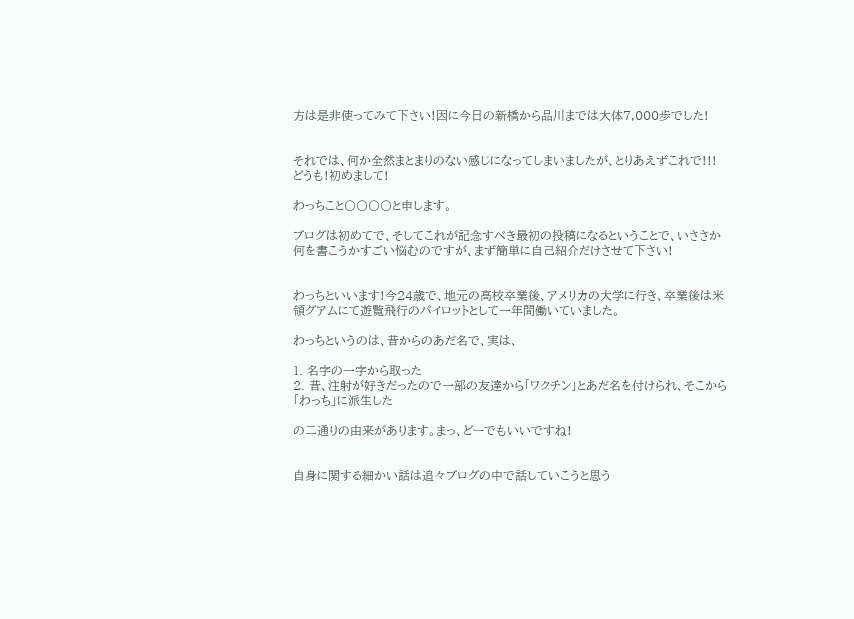方は是非使ってみて下さい!因に今日の新橋から品川までは大体7,000歩でした!


それでは、何か全然まとまりのない感じになってしまいましたが、とりあえずこれで!!!
どうも!初めまして!

わっちこと〇〇〇〇と申します。

ブログは初めてで、そしてこれが記念すべき最初の投稿になるということで、いささか何を書こうかすごい悩むのですが、まず簡単に自己紹介だけさせて下さい!


わっちといいます!今24歳で、地元の高校卒業後、アメリカの大学に行き、卒業後は米領グアムにて遊覧飛行のパイロットとして一年間働いていました。

わっちというのは、昔からのあだ名で、実は、

1. 名字の一字から取った
2. 昔、注射が好きだったので一部の友達から「ワクチン」とあだ名を付けられ、そこから「わっち」に派生した

の二通りの由来があります。まっ、どーでもいいですね!


自身に関する細かい話は追々ブログの中で話していこうと思う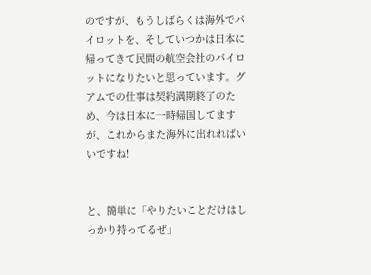のですが、もうしばらくは海外でパイロットを、そしていつかは日本に帰ってきて民間の航空会社のパイロットになりたいと思っています。グアムでの仕事は契約満期終了のため、今は日本に一時帰国してますが、これからまた海外に出れればいいですね!


と、簡単に「やりたいことだけはしっかり持ってるぜ」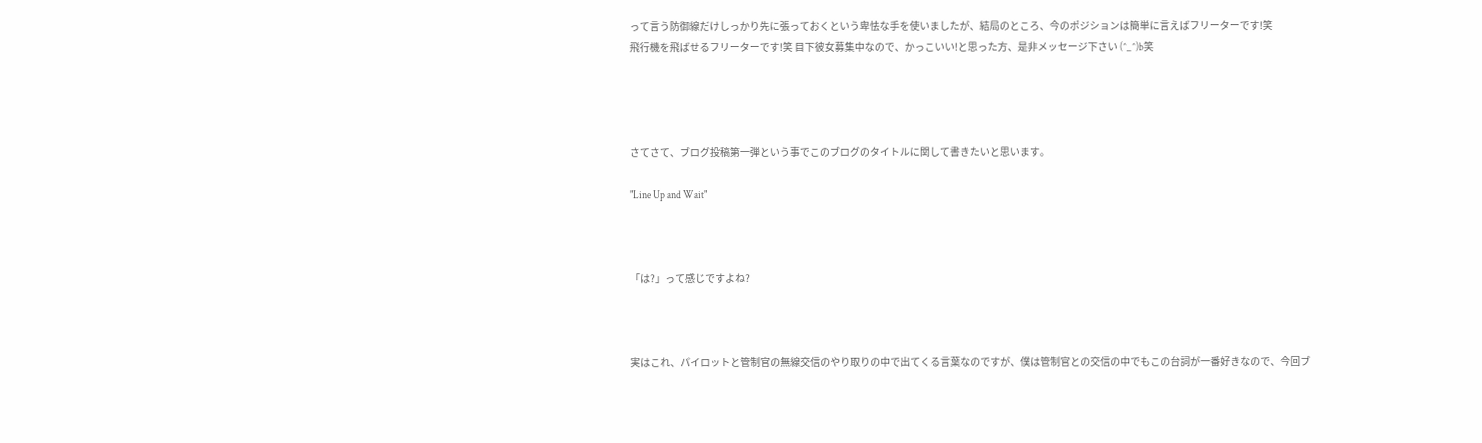って言う防御線だけしっかり先に張っておくという卑怯な手を使いましたが、結局のところ、今のポジションは簡単に言えばフリーターです!笑
飛行機を飛ばせるフリーターです!笑 目下彼女募集中なので、かっこいい!と思った方、是非メッセージ下さい (^_^)b笑




さてさて、ブログ投稿第一弾という事でこのブログのタイトルに関して書きたいと思います。

"Line Up and Wait"



「は?」って感じですよね?



実はこれ、パイロットと管制官の無線交信のやり取りの中で出てくる言葉なのですが、僕は管制官との交信の中でもこの台詞が一番好きなので、今回ブ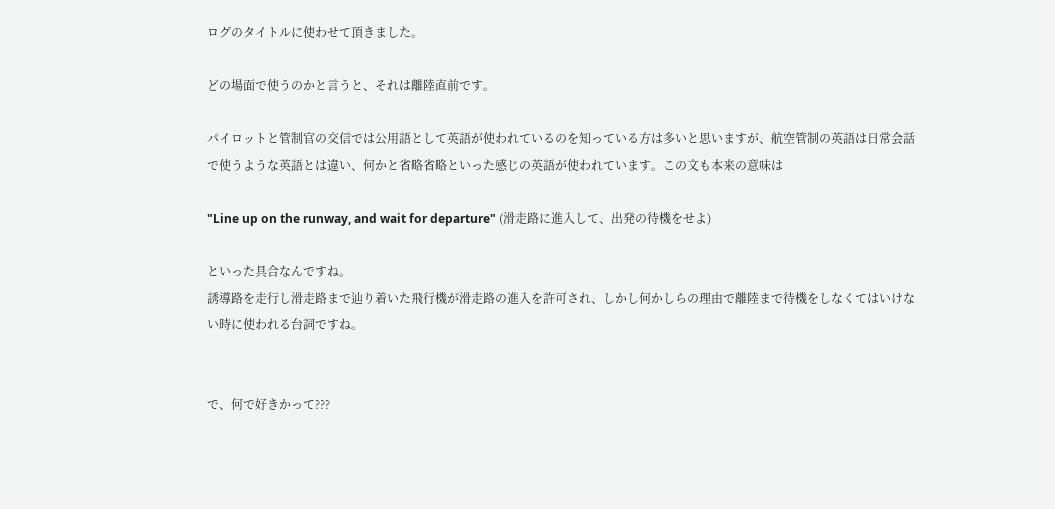ログのタイトルに使わせて頂きました。

どの場面で使うのかと言うと、それは離陸直前です。

パイロットと管制官の交信では公用語として英語が使われているのを知っている方は多いと思いますが、航空管制の英語は日常会話で使うような英語とは違い、何かと省略省略といった感じの英語が使われています。この文も本来の意味は

"Line up on the runway, and wait for departure" (滑走路に進入して、出発の待機をせよ)

といった具合なんですね。
誘導路を走行し滑走路まで辿り着いた飛行機が滑走路の進入を許可され、しかし何かしらの理由で離陸まで待機をしなくてはいけない時に使われる台詞ですね。


で、何で好きかって???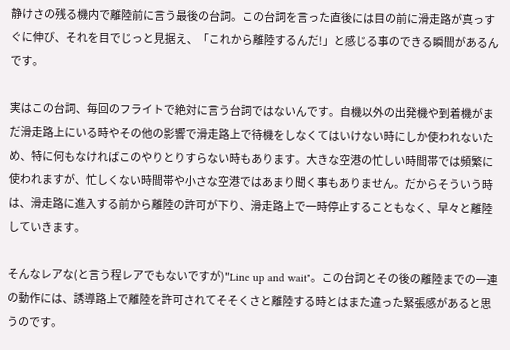静けさの残る機内で離陸前に言う最後の台詞。この台詞を言った直後には目の前に滑走路が真っすぐに伸び、それを目でじっと見据え、「これから離陸するんだ!」と感じる事のできる瞬間があるんです。

実はこの台詞、毎回のフライトで絶対に言う台詞ではないんです。自機以外の出発機や到着機がまだ滑走路上にいる時やその他の影響で滑走路上で待機をしなくてはいけない時にしか使われないため、特に何もなければこのやりとりすらない時もあります。大きな空港の忙しい時間帯では頻繁に使われますが、忙しくない時間帯や小さな空港ではあまり聞く事もありません。だからそういう時は、滑走路に進入する前から離陸の許可が下り、滑走路上で一時停止することもなく、早々と離陸していきます。

そんなレアな(と言う程レアでもないですが)"Line up and wait"。この台詞とその後の離陸までの一連の動作には、誘導路上で離陸を許可されてそそくさと離陸する時とはまた違った緊張感があると思うのです。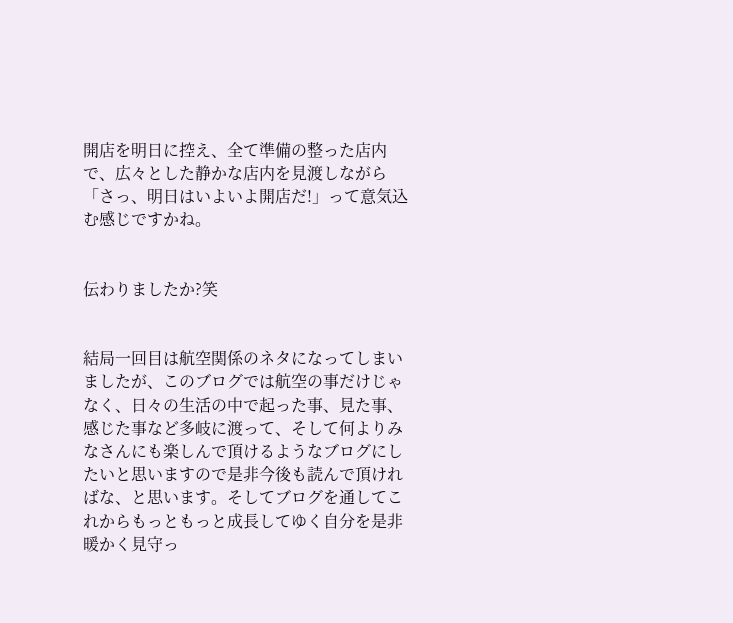開店を明日に控え、全て準備の整った店内で、広々とした静かな店内を見渡しながら「さっ、明日はいよいよ開店だ!」って意気込む感じですかね。


伝わりましたか?笑


結局一回目は航空関係のネタになってしまいましたが、このブログでは航空の事だけじゃなく、日々の生活の中で起った事、見た事、感じた事など多岐に渡って、そして何よりみなさんにも楽しんで頂けるようなブログにしたいと思いますので是非今後も読んで頂ければな、と思います。そしてブログを通してこれからもっともっと成長してゆく自分を是非暖かく見守っ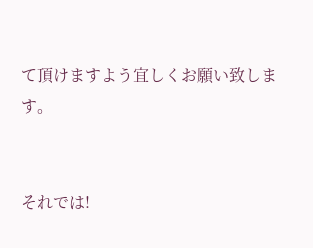て頂けますよう宜しくお願い致します。


それでは!